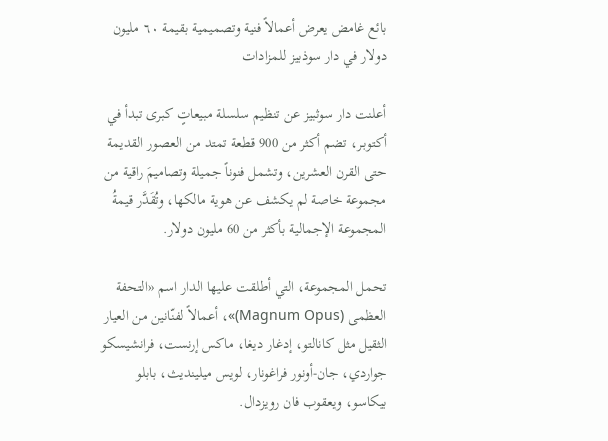بائع غامض يعرض أعمالاً فنية وتصميمية بقيمة ٦٠ مليون دولار في دار سوذبيز للمزادات

أعلنت دار سوثبيز عن تنظيم سلسلة مبيعاتٍ كبرى تبدأ في أكتوبـر، تضم أكثر من 900 قطعة تمتد من العصور القديمة حتى القرن العشرين، وتشمل فنوناً جميلة وتصاميمَ راقية من مجموعة خاصة لم يكشف عن هوية مالكها، وتُقَدَّر قيمةُ المجموعة الإجمالية بأكثر من 60 مليون دولار.

تحمل المجموعة، التي أطلقت عليها الدار اسم «التحفة العظمى (Magnum Opus)»، أعمالاً لفنّانين من العيار الثقيل مثل كانالتو، إدغار ديغا، ماكس إرنست، فرانشيسكو جواردي، جان-أونور فراغونار، لويس ميلينديث، بابلو بيكاسو، ويعقوب فان رويزدال.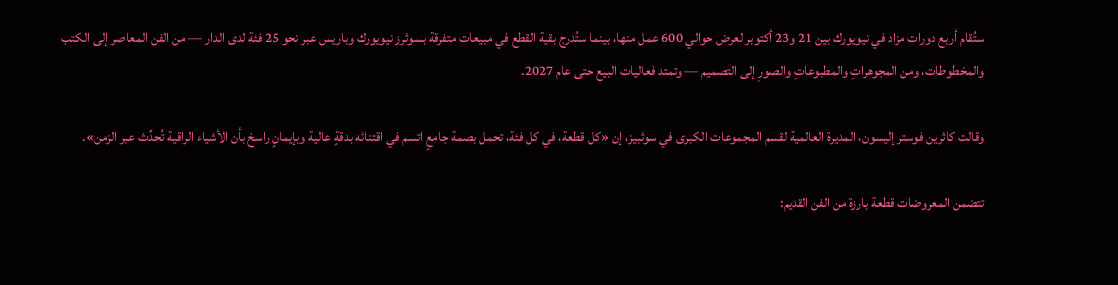ستُقام أربع دورات مزاد في نيويورك بين 21 و23 أكتوبر لعرض حوالي 600 عمل منها، بينما ستُدرج بقية القطع في مبيعات متفرقة بسوثرز نيويورك وباريس عبر نحو 25 فئة لدى الدار — من الفن المعاصر إلى الكتب والمخطوطات، ومن المجوهراتِ والمطبوعاتِ والصورِ إلى التصميم — وتمتد فعاليات البيع حتى عام 2027.

وقالت كاثرين فوستر إليسون، المديرة العالمية لقسم المجموعات الكبرى في سوثبيز، إن «كل قطعة، في كل فئة، تحمل بصمة جامعٍ اتسم في اقتنائه بدقةٍ عالية وبإيمانٍ راسخ بأن الأشياء الراقية تُحدِّث عبر الزمن».

تتضمن المعروضات قطعة بارزة من الفن القديم: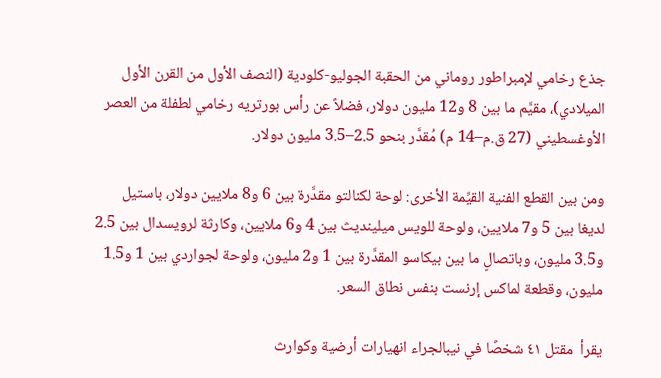جذع رخامي لإمبراطور روماني من الحقبة الجوليو-كلودية (النصف الأول من القرن الأول الميلادي)، مقيَّم ما بين 8 و12 مليون دولار، فضلاً عن رأس بورتريه رخامي لطفلة من العصر الأوغسطيني (27 ق.م–14 م) مُقدَّر بنحو 2.5–3.5 مليون دولار.

ومن بين القطع الفنية القيِّمة الأخرى: لوحة لكنالتو مقدَّرة بين 6 و8 ملايين دولار، باستيل لديغا بين 5 و7 ملايين، ولوحة للويس ميلينديث بين 4 و6 ملايين، وكارثة لرويسدال بين 2.5 و3.5 مليون، وباتصالٍ ما بين بيكاسو المقدَّرة بين 1 و2 مليون، ولوحة لجواردي بين 1 و1.5 مليون، وقطعة لماكس إرنست بنفس نطاق السعر.

يقرأ  مقتل ٤١ شخصًا في نيبالجراء انهيارات أرضية وكوارث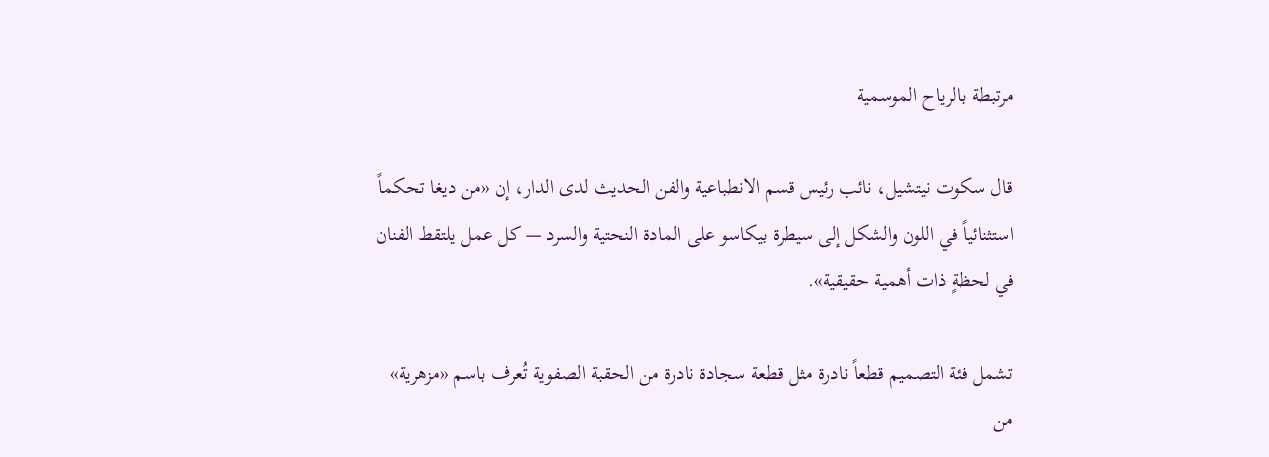مرتبطة بالرياح الموسمية

قال سكوت نيتشيل، نائب رئيس قسم الانطباعية والفن الحديث لدى الدار، إن «من ديغا تحكماً استثنائياً في اللون والشكل إلى سيطرة بيكاسو على المادة النحتية والسرد — كل عمل يلتقط الفنان في لحظةٍ ذات أهمية حقيقية».

تشمل فئة التصميم قطعاً نادرة مثل قطعة سجادة نادرة من الحقبة الصفوية تُعرف باسم «مزهرية» من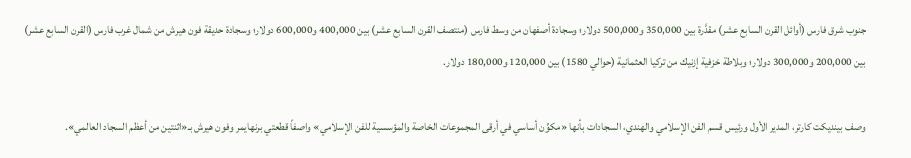جنوب شرق فارس (أوائل القرن السابع عشر) مقدَّرة بين 350,000 و500,000 دولار؛ وسجادة أصفهان من وسط فارس (منتصف القرن السابع عشر) بين 400,000 و600,000 دولار؛ وسجادة حديقة فون هيرش من شمال غرب فارس (القرن السابع عشر) بين 200,000 و300,000 دولار؛ وبلاطة خزفية إزنيك من تركيا العثمانية (حوالي 1580) بين 120,000 و180,000 دولار.

وصف بينديكت كارتر، المدير الأول ورئيس قسم الفن الإسلامي والهندي، السجادات بأنها «مكوِّن أساسي في أرقى المجموعات الخاصة والمؤسسية للفن الإسلامي» واصفاً قطعتي برنهايمر وفون هيرش بـ«اثنتين من أعظم السجاد العالمي».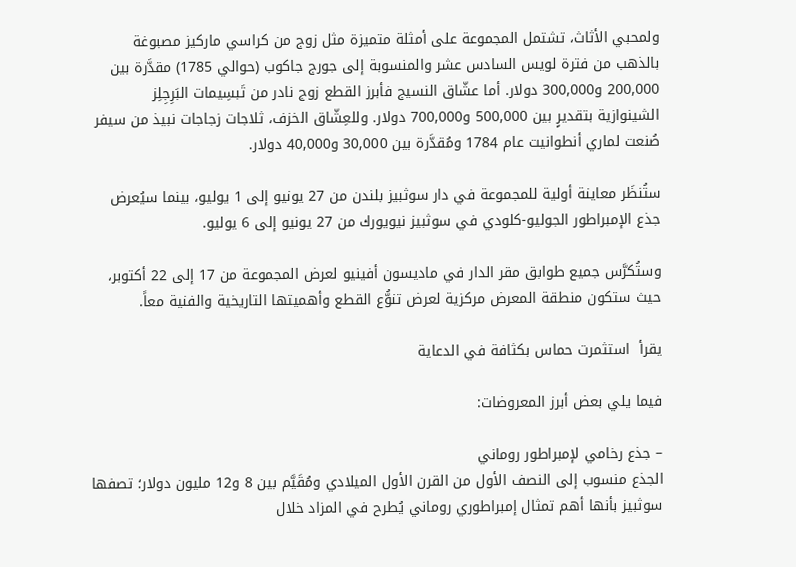ولمحبي الأثاث، تشتمل المجموعة على أمثلة متميزة مثل زوج من كراسي ماركيز مصبوغة بالذهب من فترة لويس السادس عشر والمنسوبة إلى جورج جاكوب (حوالي 1785) مقدَّرة بين 200,000 و300,000 دولار. أما عشّاق النسيج فأبرز القطع زوج نادر من تَبسِيمات البَرِجِلِز الشينوازية بتقديرٍ بين 500,000 و700,000 دولار. وللعِشّاق الخزف، ثلاجات زجاجات نبيذ من سيفر صُنعت لماري أنطوانيت عام 1784 ومُقدَّرة بين 30,000 و40,000 دولار.

ستُنظَر معاينة أولية للمجموعة في دار سوثبيز بلندن من 27 يونيو إلى 1 يوليو، بينما سيُعرض جذع الإمبراطور الجوليو-كلودي في سوثبيز نيويورك من 27 يونيو إلى 6 يوليو.

وستُكرَّس جميع طوابق مقر الدار في ماديسون أفينيو لعرض المجموعة من 17 إلى 22 أكتوبر، حيث ستكون منطقة المعرض مركزية لعرض تنوُّع القطع وأهميتها التاريخية والفنية معاً.

يقرأ  استثمرت حماس بكثافة في الدعاية

فيما يلي بعض أبرز المعروضات:

– جذع رخامي لإمبراطور روماني
الجذع منسوب إلى النصف الأول من القرن الأول الميلادي ومُقَيَّم بين 8 و12 مليون دولار؛ تصفها سوثبيز بأنها أهم تمثال إمبراطوري روماني يُطرح في المزاد خلال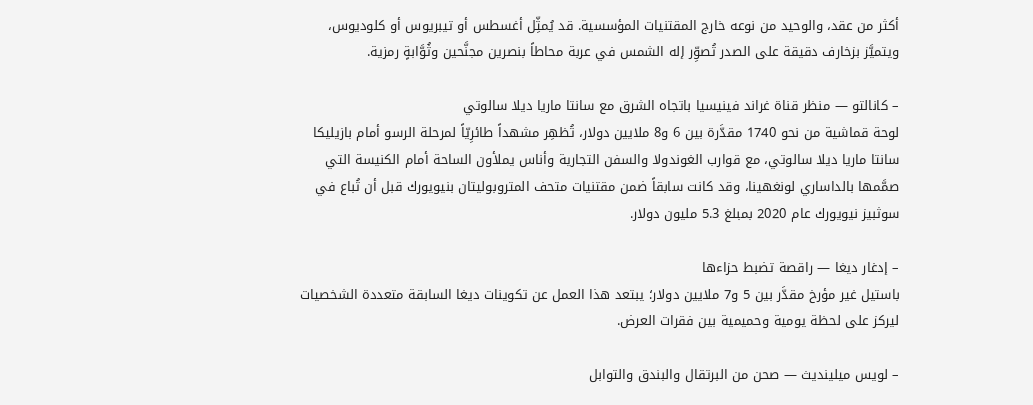أكثر من عقد، والوحيد من نوعه خارج المقتنيات المؤسسية. قد يُمثِّل أغسطس أو تيبريوس أو كلوديوس، ويتميَّز بزخارف دقيقة على الصدر تُصوِّر إله الشمس في عربة محاطاً بنصرين مجنَّحين وثُوَّابةٍ رمزية.

– كانالتو — منظر قناة غراند فينيسيا باتجاه الشرق مع سانتا ماريا ديلا سالوتي
لوحة قماشية من نحو 1740 مقدَّرة بين 6 و8 ملايين دولار، تُظهِر مشهداً طائرِيّاً لمرحلة الرسو أمام بازيليكا سانتا ماريا ديلا سالوتي، مع قوارب الغوندولا والسفن التجارية وأناس يملأون الساحة أمام الكنيسة التي صمَّمها بالداساري لونغهينا، وقد كانت سابقاً ضمن مقتنيات متحف المتروبوليتان بنيويورك قبل أن تُباع في سوثبيز نيويورك عام 2020 بمبلغ 5.3 مليون دولار.

– إدغار ديغا — راقصة تضبط حزاءها
باستيل غير مؤرخ مقدَّر بين 5 و7 ملايين دولار؛ يبتعد هذا العمل عن تكوينات ديغا السابقة متعددة الشخصيات ليركز على لحظة يومية وحميمية بين فقرات العرض.

– لويس ميلينديث — صحن من البرتقال والبندق والتوابل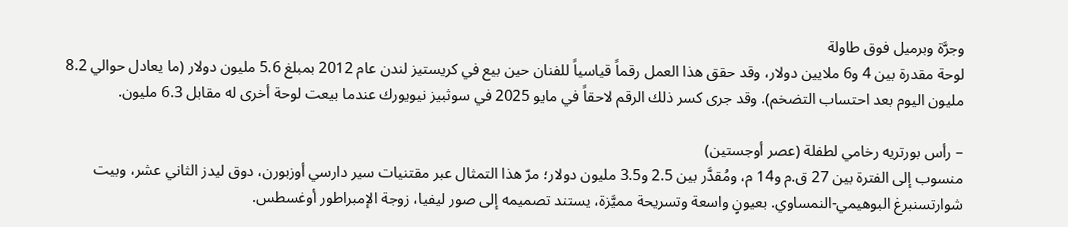وجرَّة وبرميل فوق طاولة
لوحة مقدرة بين 4 و6 ملايين دولار، وقد حقق هذا العمل رقماً قياسياً للفنان حين بيع في كريستيز لندن عام 2012 بمبلغ 5.6 مليون دولار (ما يعادل حوالي 8.2 مليون اليوم بعد احتساب التضخم). وقد جرى كسر ذلك الرقم لاحقاً في مايو 2025 في سوثبيز نيويورك عندما بيعت لوحة أخرى له مقابل 6.3 مليون.

– رأس بورتريه رخامي لطفلة (عصر أوجستين)
منسوب إلى الفترة بين 27 ق.م و14 م، ومُقدَّر بين 2.5 و3.5 مليون دولار؛ مرّ هذا التمثال عبر مقتنيات سير دارسي أوزبورن، دوق ليدز الثاني عشر، وبيت شوارتسنبرغ البوهيمي-النمساوي. بعيونٍ واسعة وتسريحة مميَّزة، يستند تصميمه إلى صور ليفيا، زوجة الإمبراطور أوغسطس.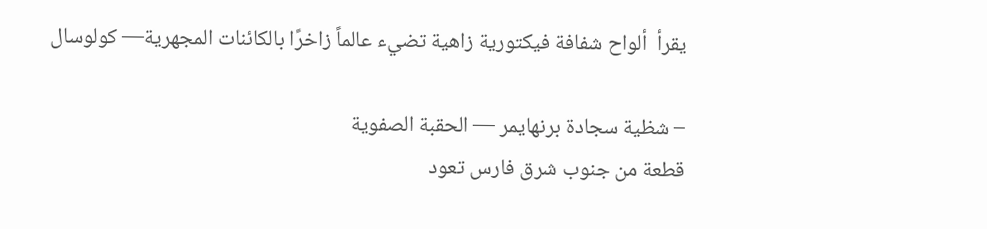يقرأ  ألواح شفافة فيكتورية زاهية تضيء عالماً زاخرًا بالكائنات المجهرية— كولوسال

– شظية سجادة برنهايمر — الحقبة الصفوية
قطعة من جنوب شرق فارس تعود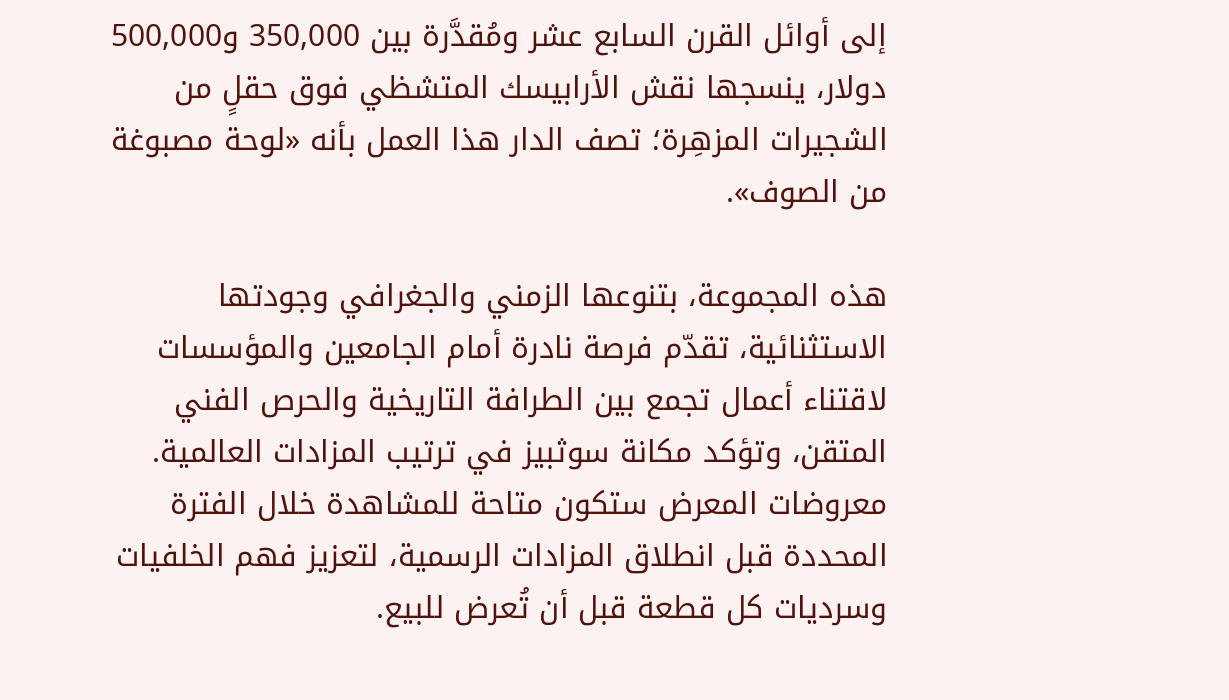إلى أوائل القرن السابع عشر ومُقدَّرة بين 350,000 و500,000 دولار، ينسجها نقش الأرابيسك المتشظي فوق حقلٍ من الشجيرات المزهِرة؛ تصف الدار هذا العمل بأنه «لوحة مصبوغة من الصوف».

هذه المجموعة، بتنوعها الزمني والجغرافي وجودتها الاستثنائية، تقدّم فرصة نادرة أمام الجامعين والمؤسسات لاقتناء أعمال تجمع بين الطرافة التاريخية والحرص الفني المتقن، وتؤكد مكانة سوثبيز في ترتيب المزادات العالمية. معروضات المعرض ستكون متاحة للمشاهدة خلال الفترة المحددة قبل انطلاق المزادات الرسمية، لتعزيز فهم الخلفيات وسرديات كل قطعة قبل أن تُعرض للبيع.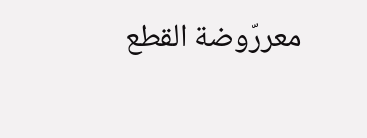معررّوضة القطع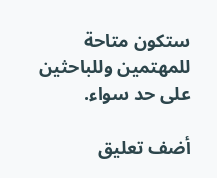ستكون متاحة للمهتمين وللباحثين على حد سواء.

أضف تعليق